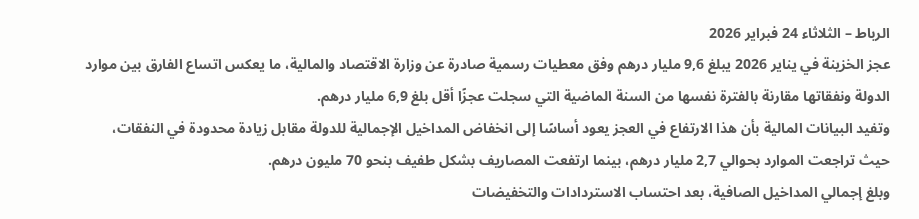الرباط – الثلاثاء 24 فبراير 2026
عجز الخزينة في يناير 2026 يبلغ 9,6 مليار درهم وفق معطيات رسمية صادرة عن وزارة الاقتصاد والمالية، ما يعكس اتساع الفارق بين موارد الدولة ونفقاتها مقارنة بالفترة نفسها من السنة الماضية التي سجلت عجزًا أقل بلغ 6,9 مليار درهم.
وتفيد البيانات المالية بأن هذا الارتفاع في العجز يعود أساسًا إلى انخفاض المداخيل الإجمالية للدولة مقابل زيادة محدودة في النفقات، حيث تراجعت الموارد بحوالي 2,7 مليار درهم، بينما ارتفعت المصاريف بشكل طفيف بنحو 70 مليون درهم.
وبلغ إجمالي المداخيل الصافية، بعد احتساب الاستردادات والتخفيضات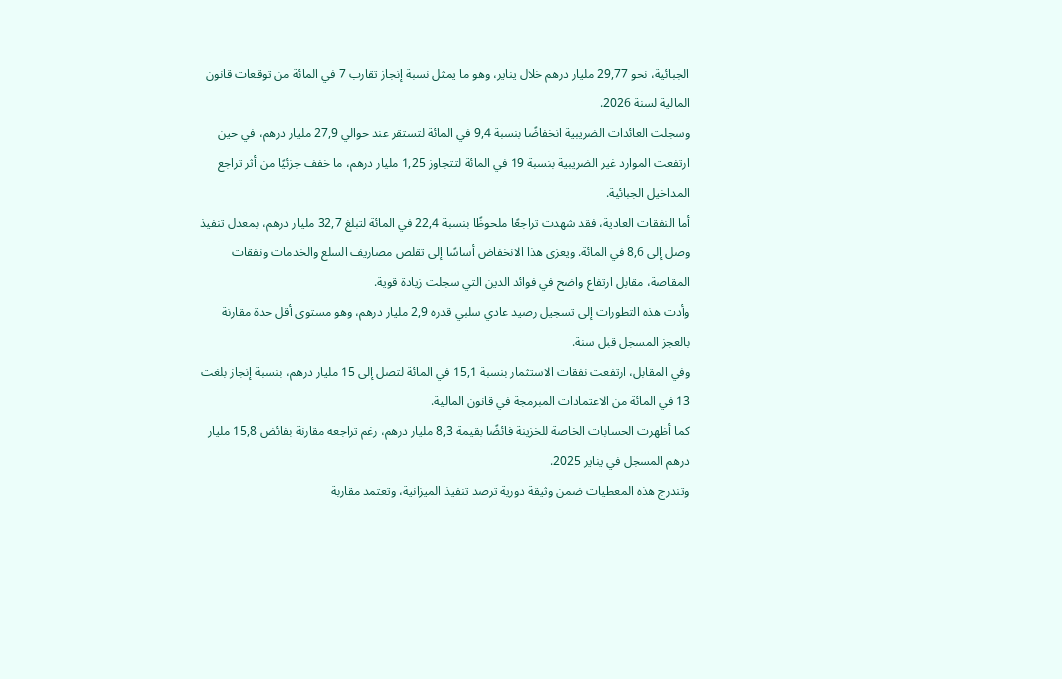الجبائية، نحو 29,77 مليار درهم خلال يناير، وهو ما يمثل نسبة إنجاز تقارب 7 في المائة من توقعات قانون المالية لسنة 2026.
وسجلت العائدات الضريبية انخفاضًا بنسبة 9,4 في المائة لتستقر عند حوالي 27,9 مليار درهم، في حين ارتفعت الموارد غير الضريبية بنسبة 19 في المائة لتتجاوز 1,25 مليار درهم، ما خفف جزئيًا من أثر تراجع المداخيل الجبائية.
أما النفقات العادية، فقد شهدت تراجعًا ملحوظًا بنسبة 22,4 في المائة لتبلغ 32,7 مليار درهم، بمعدل تنفيذ وصل إلى 8,6 في المائة. ويعزى هذا الانخفاض أساسًا إلى تقلص مصاريف السلع والخدمات ونفقات المقاصة، مقابل ارتفاع واضح في فوائد الدين التي سجلت زيادة قوية.
وأدت هذه التطورات إلى تسجيل رصيد عادي سلبي قدره 2,9 مليار درهم، وهو مستوى أقل حدة مقارنة بالعجز المسجل قبل سنة.
وفي المقابل، ارتفعت نفقات الاستثمار بنسبة 15,1 في المائة لتصل إلى 15 مليار درهم، بنسبة إنجاز بلغت 13 في المائة من الاعتمادات المبرمجة في قانون المالية.
كما أظهرت الحسابات الخاصة للخزينة فائضًا بقيمة 8,3 مليار درهم، رغم تراجعه مقارنة بفائض 15,8 مليار درهم المسجل في يناير 2025.
وتندرج هذه المعطيات ضمن وثيقة دورية ترصد تنفيذ الميزانية، وتعتمد مقاربة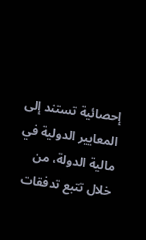إحصائية تستند إلى المعايير الدولية في مالية الدولة، من خلال تتبع تدفقات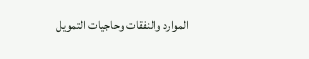الموارد والنفقات وحاجيات التمويل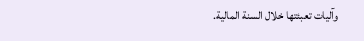وآليات تعبئتها خلال السنة المالية.